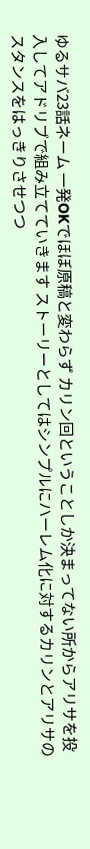ゆるサバ23話ネーム 一発OKでほぼ原稿と変わらず カリン回ということしか決まってない所からアリサを投入してアドリブで組み立てていきます ストーリーとしてはシンプルにハーレム化に対するカリンとアリサのスタンスをはっきりさせつつ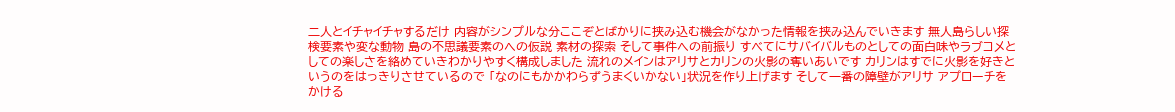二人とイチャイチャするだけ 内容がシンプルな分ここぞとばかりに挟み込む機会がなかった情報を挟み込んでいきます 無人島らしい探検要素や変な動物 島の不思議要素のへの仮説 素材の探索 そして事件への前振り すべてにサバイバルものとしての面白味やラブコメとしての楽しさを絡めていきわかりやすく構成しました 流れのメインはアリサとカリンの火影の奪いあいです カリンはすでに火影を好きというのをはっきりさせているので 「なのにもかかわらずうまくいかない」状況を作り上げます そして一番の障壁がアリサ アプローチをかける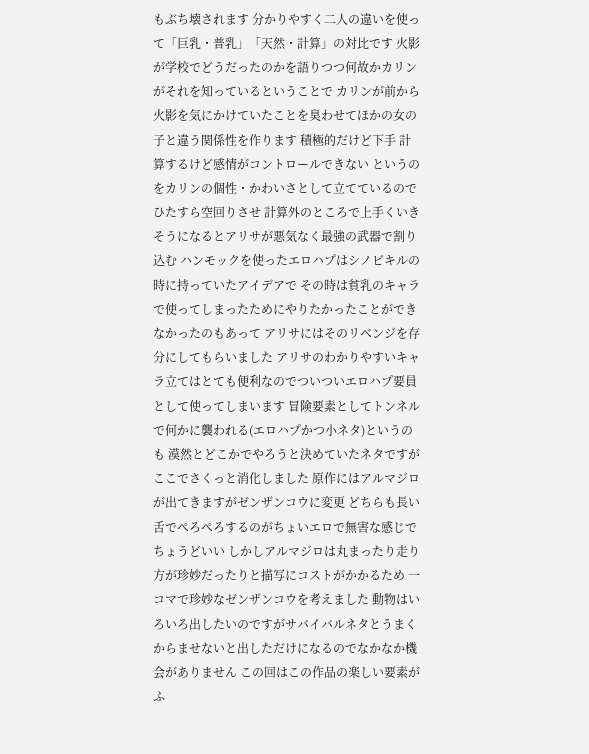もぶち壊されます 分かりやすく二人の違いを使って「巨乳・普乳」「天然・計算」の対比です 火影が学校でどうだったのかを語りつつ何故かカリンがそれを知っているということで カリンが前から火影を気にかけていたことを臭わせてほかの女の子と違う関係性を作ります 積極的だけど下手 計算するけど感情がコントロールできない というのをカリンの個性・かわいさとして立てているのでひたすら空回りさせ 計算外のところで上手くいきそうになるとアリサが悪気なく最強の武器で割り込む ハンモックを使ったエロハプはシノビキルの時に持っていたアイデアで その時は貧乳のキャラで使ってしまったためにやりたかったことができなかったのもあって アリサにはそのリベンジを存分にしてもらいました アリサのわかりやすいキャラ立てはとても便利なのでついついエロハプ要員として使ってしまいます 冒険要素としてトンネルで何かに襲われる(エロハプかつ小ネタ)というのも 漠然とどこかでやろうと決めていたネタですが ここでさくっと消化しました 原作にはアルマジロが出てきますがゼンザンコウに変更 どちらも長い舌でぺろぺろするのがちょいエロで無害な感じでちょうどいい しかしアルマジロは丸まったり走り方が珍妙だったりと描写にコストがかかるため 一コマで珍妙なゼンザンコウを考えました 動物はいろいろ出したいのですがサバイバルネタとうまくからませないと出しただけになるのでなかなか機会がありません この回はこの作品の楽しい要素がふ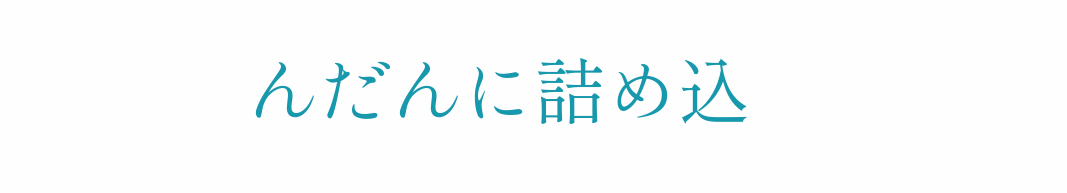んだんに詰め込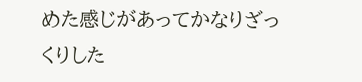めた感じがあってかなりざっくりした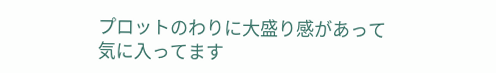プロットのわりに大盛り感があって気に入ってます